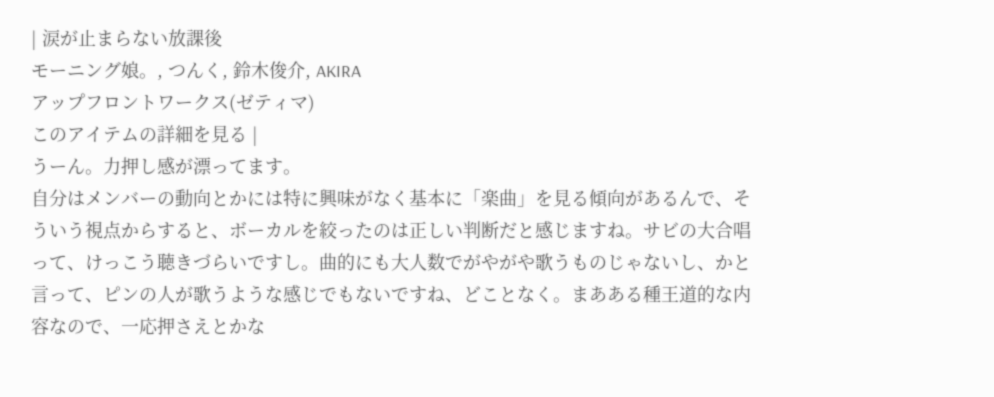| 涙が止まらない放課後
モーニング娘。, つんく, 鈴木俊介, AKIRA
アップフロントワークス(ゼティマ)
このアイテムの詳細を見る |
うーん。力押し感が漂ってます。
自分はメンバーの動向とかには特に興味がなく基本に「楽曲」を見る傾向があるんで、そういう視点からすると、ボーカルを絞ったのは正しい判断だと感じますね。サビの大合唱って、けっこう聴きづらいですし。曲的にも大人数でがやがや歌うものじゃないし、かと言って、ピンの人が歌うような感じでもないですね、どことなく。まあある種王道的な内容なので、一応押さえとかな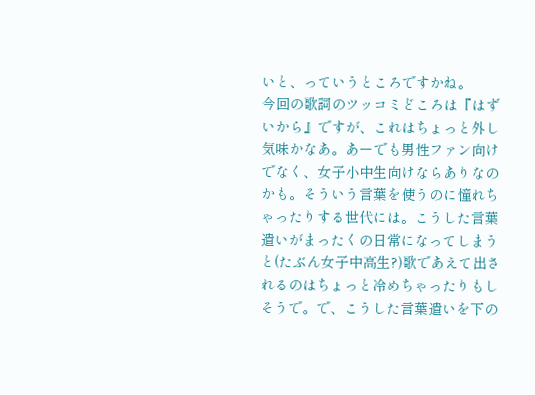いと、っていうところですかね。
今回の歌詞のツッコミどころは『はずいから』ですが、これはちょっと外し気味かなあ。あーでも男性ファン向けでなく、女子小中生向けならありなのかも。そういう言葉を使うのに憧れちゃったりする世代には。こうした言葉遣いがまったくの日常になってしまうと(たぶん女子中高生?)歌であえて出されるのはちょっと冷めちゃったりもしそうで。で、こうした言葉遣いを下の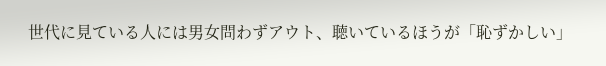世代に見ている人には男女問わずアウト、聴いているほうが「恥ずかしい」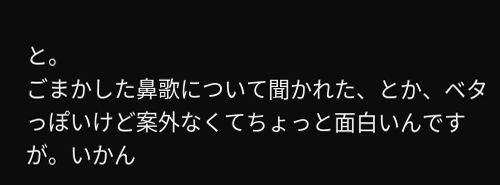と。
ごまかした鼻歌について聞かれた、とか、ベタっぽいけど案外なくてちょっと面白いんですが。いかん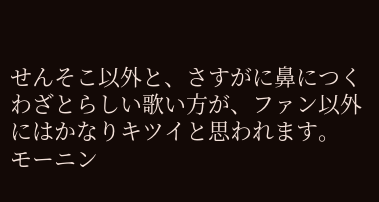せんそこ以外と、さすがに鼻につくわざとらしい歌い方が、ファン以外にはかなりキツイと思われます。
モーニン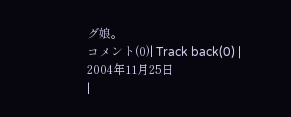グ娘。
コメント(0)| Track back(0) | 2004年11月25日
|